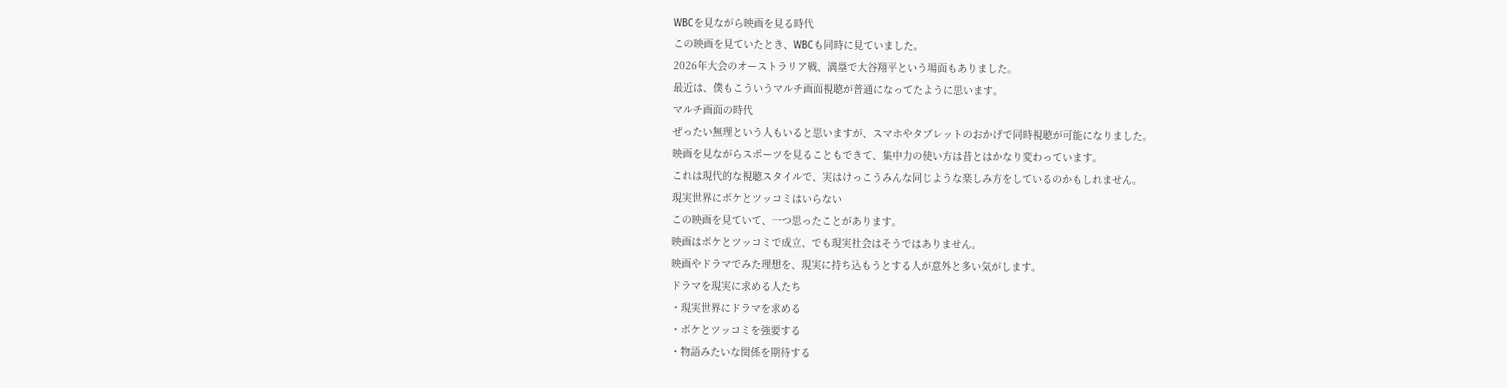WBCを見ながら映画を見る時代
この映画を見ていたとき、WBCも同時に見ていました。
2026年大会のオーストラリア戦、満塁で大谷翔平という場面もありました。
最近は、僕もこういうマルチ画面視聴が普通になってたように思います。
マルチ画面の時代
ぜったい無理という人もいると思いますが、スマホやタブレットのおかげで同時視聴が可能になりました。
映画を見ながらスポーツを見ることもできて、集中力の使い方は昔とはかなり変わっています。
これは現代的な視聴スタイルで、実はけっこうみんな同じような楽しみ方をしているのかもしれません。
現実世界にボケとツッコミはいらない
この映画を見ていて、一つ思ったことがあります。
映画はボケとツッコミで成立、でも現実社会はそうではありません。
映画やドラマでみた理想を、現実に持ち込もうとする人が意外と多い気がします。
ドラマを現実に求める人たち
・現実世界にドラマを求める
・ボケとツッコミを強要する
・物語みたいな関係を期待する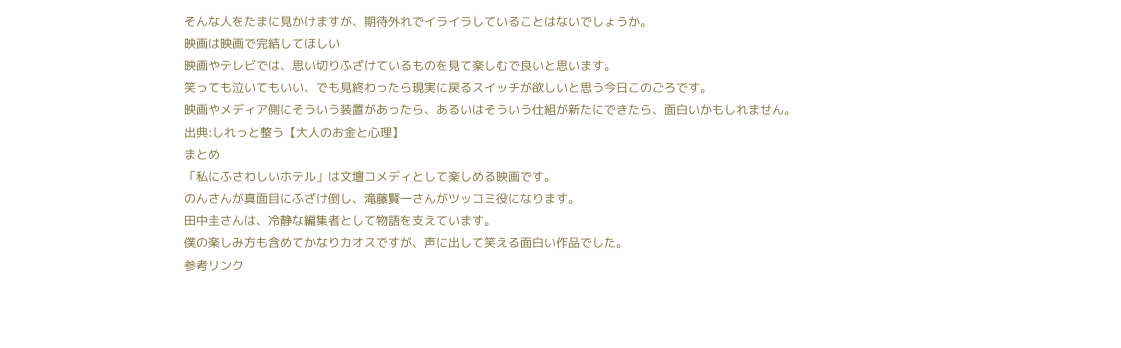そんな人をたまに見かけますが、期待外れでイライラしていることはないでしょうか。
映画は映画で完結してほしい
映画やテレビでは、思い切りふざけているものを見て楽しむで良いと思います。
笑っても泣いてもいい、でも見終わったら現実に戻るスイッチが欲しいと思う今日このごろです。
映画やメディア側にそういう装置があったら、あるいはそういう仕組が新たにできたら、面白いかもしれません。
出典:しれっと整う【大人のお金と心理】
まとめ
「私にふさわしいホテル」は文壇コメディとして楽しめる映画です。
のんさんが真面目にふざけ倒し、滝藤賢一さんがツッコミ役になります。
田中圭さんは、冷静な編集者として物語を支えています。
僕の楽しみ方も含めてかなりカオスですが、声に出して笑える面白い作品でした。
参考リンク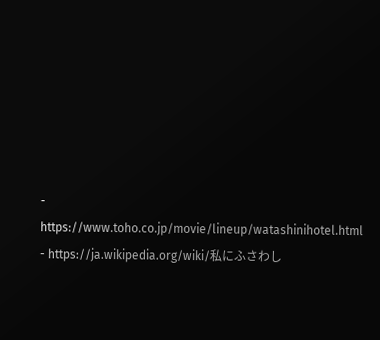- https://www.toho.co.jp/movie/lineup/watashinihotel.html
- https://ja.wikipedia.org/wiki/私にふさわし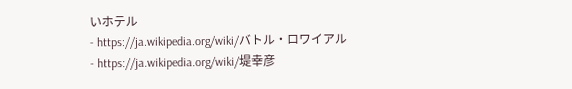いホテル
- https://ja.wikipedia.org/wiki/バトル・ロワイアル
- https://ja.wikipedia.org/wiki/堤幸彦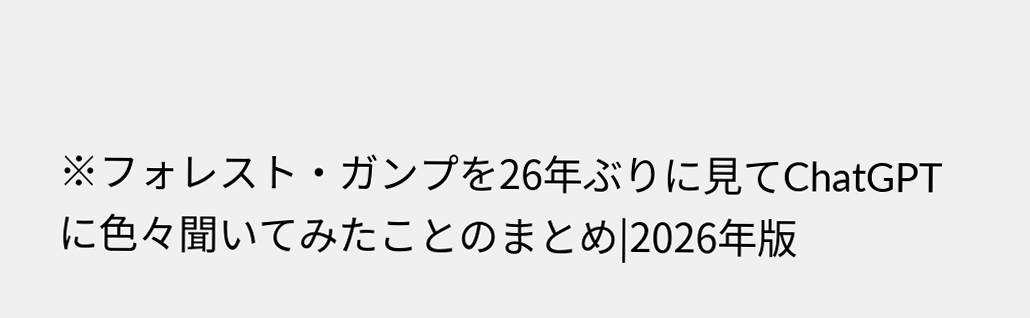※フォレスト・ガンプを26年ぶりに見てChatGPTに色々聞いてみたことのまとめ|2026年版